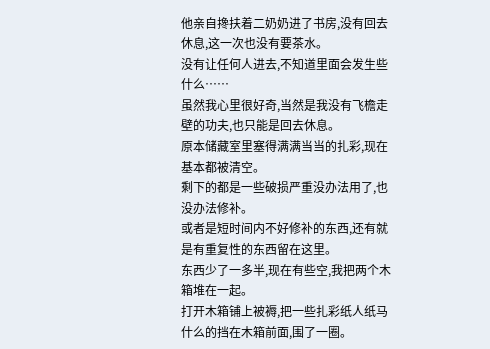他亲自搀扶着二奶奶进了书房,没有回去休息,这一次也没有要茶水。
没有让任何人进去,不知道里面会发生些什么……
虽然我心里很好奇,当然是我没有飞檐走壁的功夫,也只能是回去休息。
原本储藏室里塞得满满当当的扎彩,现在基本都被清空。
剩下的都是一些破损严重没办法用了,也没办法修补。
或者是短时间内不好修补的东西,还有就是有重复性的东西留在这里。
东西少了一多半,现在有些空,我把两个木箱堆在一起。
打开木箱铺上被褥,把一些扎彩纸人纸马什么的挡在木箱前面,围了一圈。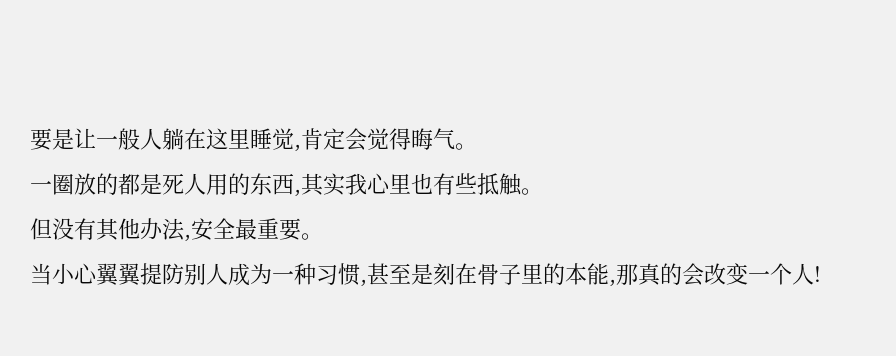要是让一般人躺在这里睡觉,肯定会觉得晦气。
一圈放的都是死人用的东西,其实我心里也有些抵触。
但没有其他办法,安全最重要。
当小心翼翼提防别人成为一种习惯,甚至是刻在骨子里的本能,那真的会改变一个人!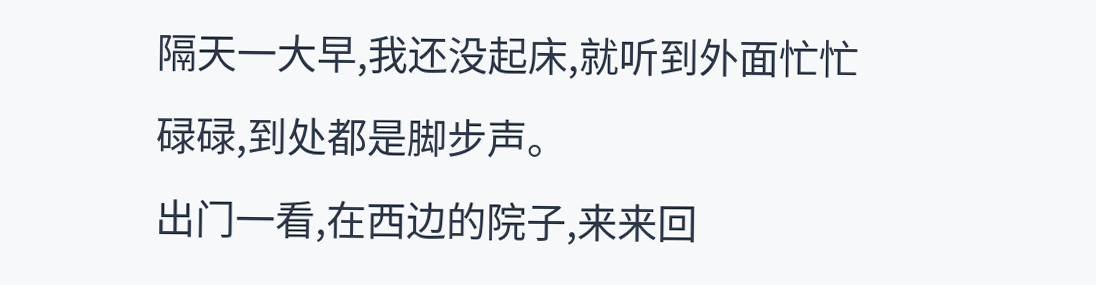隔天一大早,我还没起床,就听到外面忙忙碌碌,到处都是脚步声。
出门一看,在西边的院子,来来回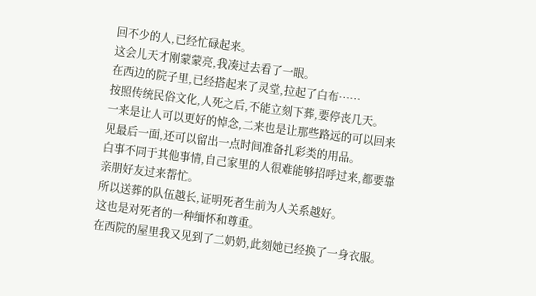回不少的人,已经忙碌起来。
这会儿天才刚蒙蒙亮,我凑过去看了一眼。
在西边的院子里,已经搭起来了灵堂,拉起了白布……
按照传统民俗文化,人死之后,不能立刻下葬,要停丧几天。
一来是让人可以更好的悼念,二来也是让那些路远的可以回来见最后一面,还可以留出一点时间准备扎彩类的用品。
白事不同于其他事情,自己家里的人很难能够招呼过来,都要靠亲朋好友过来帮忙。
所以送葬的队伍越长,证明死者生前为人关系越好。
这也是对死者的一种缅怀和尊重。
在西院的屋里我又见到了二奶奶,此刻她已经换了一身衣服。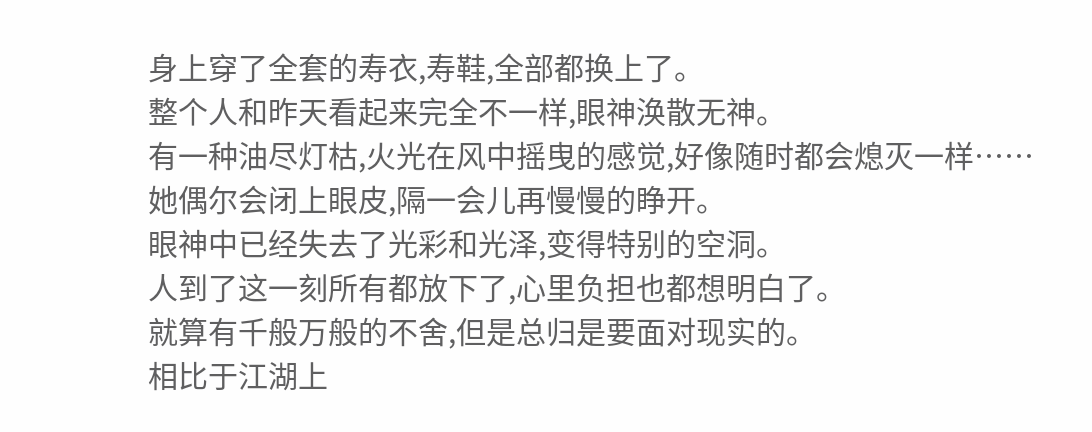身上穿了全套的寿衣,寿鞋,全部都换上了。
整个人和昨天看起来完全不一样,眼神涣散无神。
有一种油尽灯枯,火光在风中摇曳的感觉,好像随时都会熄灭一样……
她偶尔会闭上眼皮,隔一会儿再慢慢的睁开。
眼神中已经失去了光彩和光泽,变得特别的空洞。
人到了这一刻所有都放下了,心里负担也都想明白了。
就算有千般万般的不舍,但是总归是要面对现实的。
相比于江湖上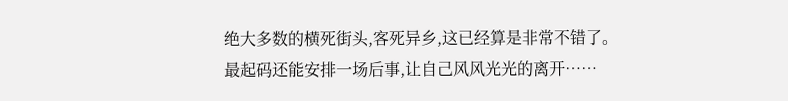绝大多数的横死街头,客死异乡,这已经算是非常不错了。
最起码还能安排一场后事,让自己风风光光的离开……